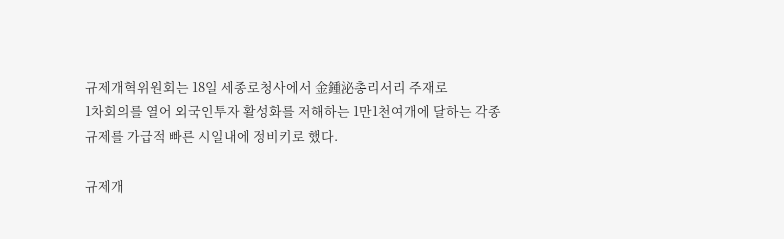규제개혁위원회는 18일 세종로청사에서 金鍾泌총리서리 주재로
1차회의를 열어 외국인투자 활성화를 저해하는 1만1천여개에 달하는 각종
규제를 가급적 빠른 시일내에 정비키로 했다.

규제개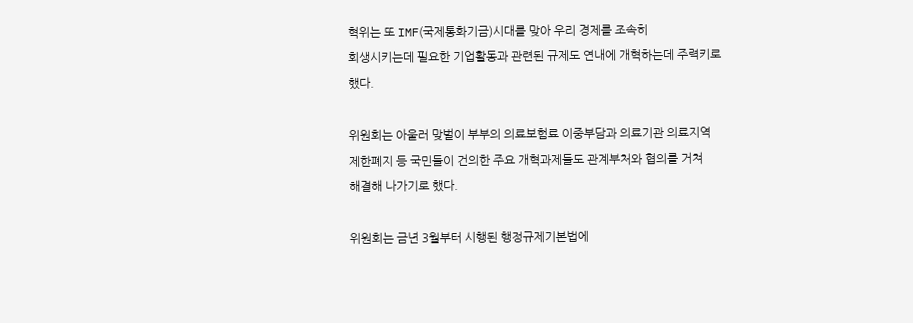혁위는 또 IMF(국제통화기금)시대를 맞아 우리 경제를 조속히
회생시키는데 필요한 기업활동과 관련된 규제도 연내에 개혁하는데 주력키로
했다.

위원회는 아울러 맞벌이 부부의 의료보험료 이중부담과 의료기관 의료지역
제한폐지 등 국민들이 건의한 주요 개혁과제들도 관계부처와 협의를 거쳐
해결해 나가기로 했다.

위원회는 금년 3월부터 시행된 행정규제기본법에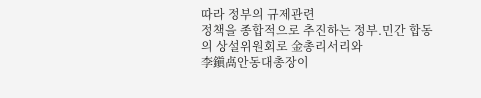따라 정부의 규제관련
정책을 종합적으로 추진하는 정부.민간 합동의 상설위원회로 金총리서리와
李鎭卨안동대총장이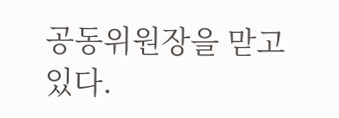공동위원장을 맏고있다.